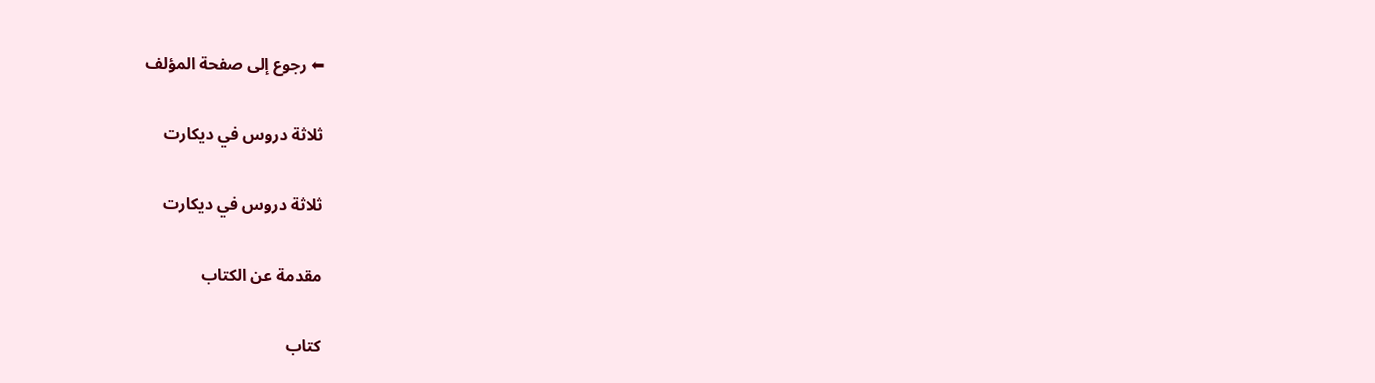⬅ رجوع إلى صفحة المؤلف

ثلاثة دروس في ديكارت

ثلاثة دروس في ديكارت

مقدمة عن الكتاب

كتاب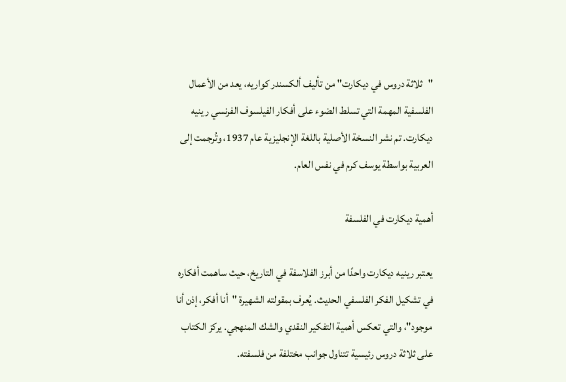"ثلاثة دروس في ديكارت" من تأليف ألكسندر كواريه، يعد من الأعمال الفلسفية المهمة التي تسلط الضوء على أفكار الفيلسوف الفرنسي رينيه ديكارت. تم نشر النسخة الأصلية باللغة الإنجليزية عام 1937، وتُرجمت إلى العربية بواسطة يوسف كرم في نفس العام.

أهمية ديكارت في الفلسفة

يعتبر رينيه ديكارت واحدًا من أبرز الفلاسفة في التاريخ، حيث ساهمت أفكاره في تشكيل الفكر الفلسفي الحديث. يُعرف بمقولته الشهيرة "أنا أفكر، إذن أنا موجود"، والتي تعكس أهمية التفكير النقدي والشك المنهجي. يركز الكتاب على ثلاثة دروس رئيسية تتناول جوانب مختلفة من فلسفته.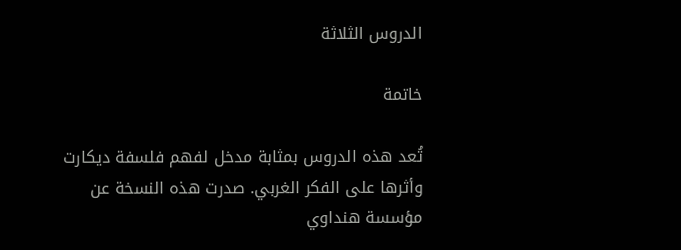الدروس الثلاثة

خاتمة

تُعد هذه الدروس بمثابة مدخل لفهم فلسفة ديكارت وأثرها على الفكر الغربي. صدرت هذه النسخة عن مؤسسة هنداوي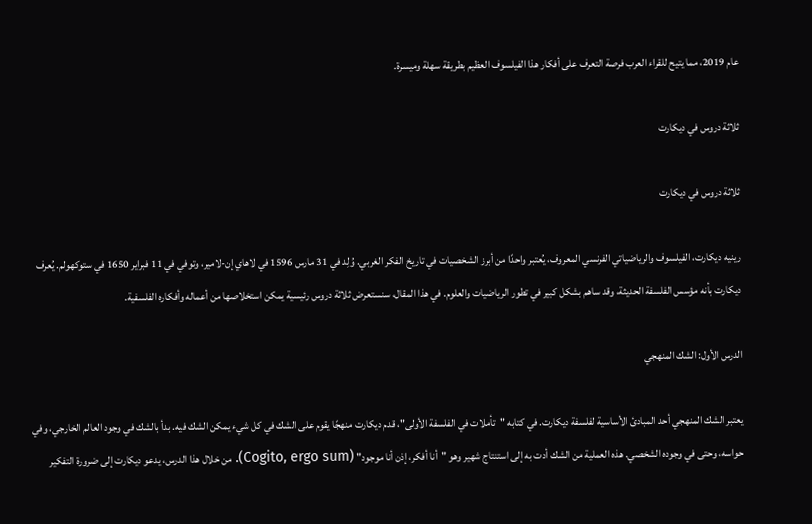عام 2019، مما يتيح للقراء العرب فرصة التعرف على أفكار هذا الفيلسوف العظيم بطريقة سهلة وميسرة.

ثلاثة دروس في ديكارت

ثلاثة دروس في ديكارت

رينيه ديكارت، الفيلسوف والرياضياتي الفرنسي المعروف، يُعتبر واحدًا من أبرز الشخصيات في تاريخ الفكر الغربي. وُلِد في 31 مارس 1596 في لاهاي إن-لامير، وتوفي في 11 فبراير 1650 في ستوكهولم. يُعرف ديكارت بأنه مؤسس الفلسفة الحديثة، وقد ساهم بشكل كبير في تطور الرياضيات والعلوم. في هذا المقال، سنستعرض ثلاثة دروس رئيسية يمكن استخلاصها من أعماله وأفكاره الفلسفية.

الدرس الأول: الشك المنهجي

يعتبر الشك المنهجي أحد المبادئ الأساسية لفلسفة ديكارت. في كتابه "تأملات في الفلسفة الأولى"، قدم ديكارت منهجًا يقوم على الشك في كل شيء يمكن الشك فيه. بدأ بالشك في وجود العالم الخارجي، وفي حواسه، وحتى في وجوده الشخصي. هذه العملية من الشك أدت به إلى استنتاج شهير وهو "أنا أفكر، إذن أنا موجود" (Cogito, ergo sum). من خلال هذا الدرس، يدعو ديكارت إلى ضرورة التفكير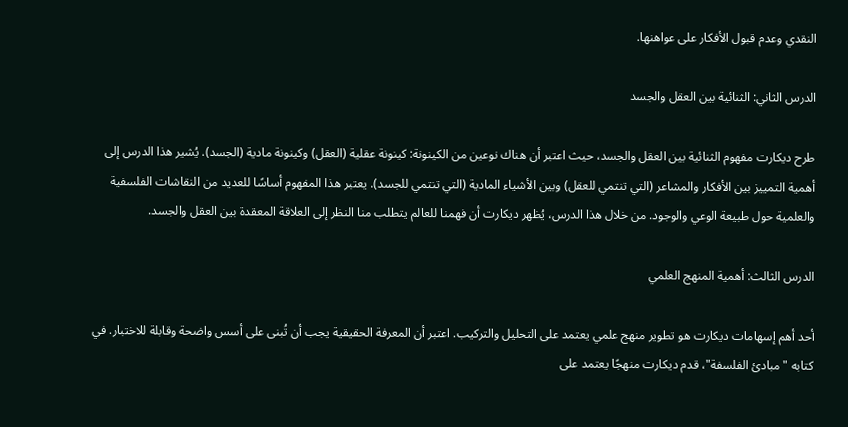النقدي وعدم قبول الأفكار على عواهنها.

الدرس الثاني: الثنائية بين العقل والجسد

طرح ديكارت مفهوم الثنائية بين العقل والجسد، حيث اعتبر أن هناك نوعين من الكينونة: كينونة عقلية (العقل) وكينونة مادية (الجسد). يُشير هذا الدرس إلى أهمية التمييز بين الأفكار والمشاعر (التي تنتمي للعقل) وبين الأشياء المادية (التي تنتمي للجسد). يعتبر هذا المفهوم أساسًا للعديد من النقاشات الفلسفية والعلمية حول طبيعة الوعي والوجود. من خلال هذا الدرس، يُظهر ديكارت أن فهمنا للعالم يتطلب منا النظر إلى العلاقة المعقدة بين العقل والجسد.

الدرس الثالث: أهمية المنهج العلمي

أحد أهم إسهامات ديكارت هو تطوير منهج علمي يعتمد على التحليل والتركيب. اعتبر أن المعرفة الحقيقية يجب أن تُبنى على أسس واضحة وقابلة للاختبار. في كتابه "مبادئ الفلسفة"، قدم ديكارت منهجًا يعتمد على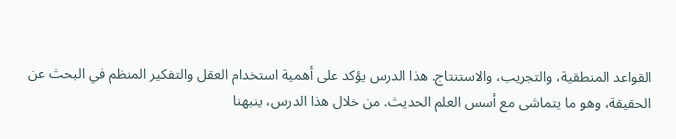القواعد المنطقية، والتجريب، والاستنتاج. هذا الدرس يؤكد على أهمية استخدام العقل والتفكير المنظم في البحث عن الحقيقة، وهو ما يتماشى مع أسس العلم الحديث. من خلال هذا الدرس، ينبهنا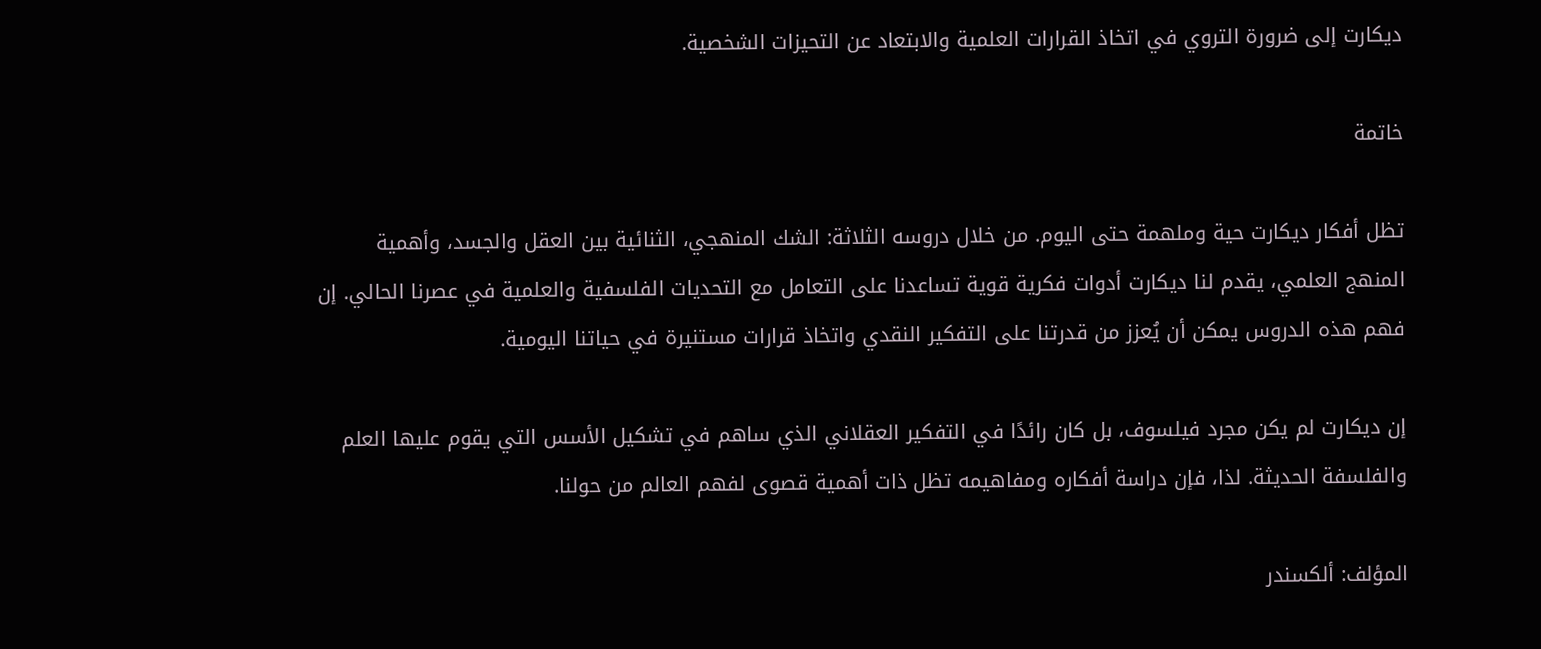ديكارت إلى ضرورة التروي في اتخاذ القرارات العلمية والابتعاد عن التحيزات الشخصية.

خاتمة

تظل أفكار ديكارت حية وملهمة حتى اليوم. من خلال دروسه الثلاثة: الشك المنهجي، الثنائية بين العقل والجسد، وأهمية المنهج العلمي، يقدم لنا ديكارت أدوات فكرية قوية تساعدنا على التعامل مع التحديات الفلسفية والعلمية في عصرنا الحالي. إن فهم هذه الدروس يمكن أن يُعزز من قدرتنا على التفكير النقدي واتخاذ قرارات مستنيرة في حياتنا اليومية.

إن ديكارت لم يكن مجرد فيلسوف، بل كان رائدًا في التفكير العقلاني الذي ساهم في تشكيل الأسس التي يقوم عليها العلم والفلسفة الحديثة. لذا، فإن دراسة أفكاره ومفاهيمه تظل ذات أهمية قصوى لفهم العالم من حولنا.

المؤلف: ألكسندر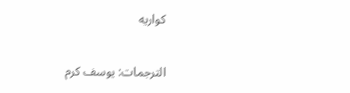كواريه

الترجمات: يوسف كرم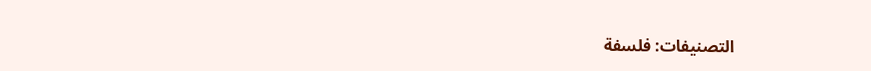التصنيفات: فلسفة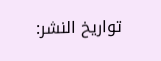تواريخ النشر: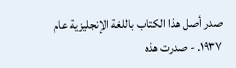صدر أصل هذا الكتاب باللغة الإنجليزية عام ١٩٣٧. - صدرت هذه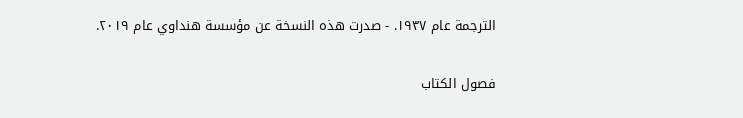الترجمة عام ١٩٣٧. - صدرت هذه النسخة عن مؤسسة هنداوي عام ٢٠١٩.

فصول الكتاب